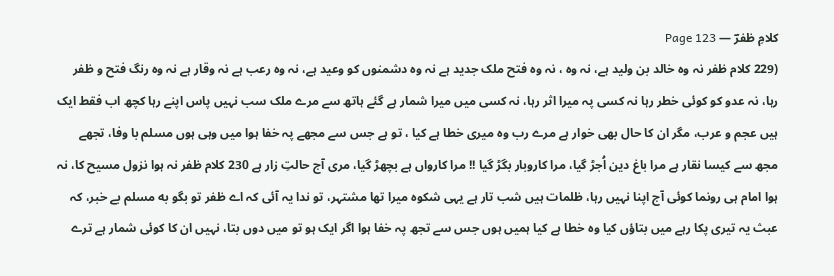کلامِ ظفرؔ — Page 123
(229 کلام ظفر نہ وہ خالد بن ولید ہے، نہ وہ ، نہ وہ فتح ملک جدید ہے نہ وہ دشمنوں کو وعید ہے، نہ وہ رعب ہے نہ وقار ہے نہ وہ رنگ فتح و ظفر رہا، نہ عدو کو کوئی خطر رہا نہ کسی پہ میرا اثر رہا، نہ کسی میں میرا شمار ہے گئے ہاتھ سے مرے ملک سب نہیں پاس اپنے رہا کچھ اب فقط ایک ہیں عجم و عرب، مگر ان کا حال بھی خوار ہے مرے رب وہ میری خطا ہے کیا ، تو ہے جس سے مجھے پہ خفا ہوا میں وہی ہوں مسلم با وفا، تجھے مجھ سے کیسا نقار ہے مرا باغ دین اُجڑ گیا، مرا کاروبار بگڑ گیا !! مرا کارواں ہے بچھڑ گیا، مری آج حالتِ زار ہے 230 کلام ظفر نہ ہوا نزول مسیح کا، نہ ہوا امام ہی رونما کوئی آج اپنا نہیں رہا، ظلمات ہیں شب تار ہے یہی شکوہ میرا تھا مشتہر، تو ندا یہ آئی کہ اے ظفر تو بگو به مسلم بے خبر، کہ عبث یہ تیری پکا رہے میں بتاؤں کیا وہ خطا ہے کیا ہمیں ہوں جس سے تجھ پہ خفا ہوا اگر ایک ہو تو میں دوں بتا، نہیں ان کا کوئی شمار ہے ترے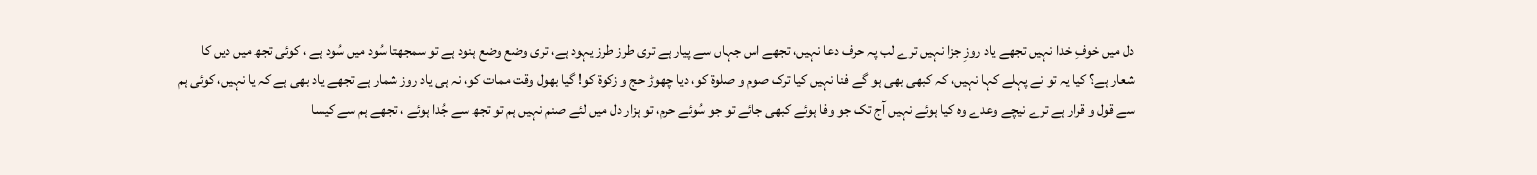دل میں خوفِ خدا نہیں تجھے یاد روزِ جزا نہیں ترے لب پہ حرف دعا نہیں، تجھے اس جہاں سے پیار ہے تری طرز طرز یہود ہے، تری وضع وضع ہنود ہے تو سمجھتا سُود میں سُود ہے ، کوئی تجھ میں دیں کا شعار ہے؟ کیا یہ تو نے پہلے کہا نہیں، کہ کبھی بھی ہو گے فنا نہیں کیا ترک صوم و صلوۃ کو، دیا چھوڑ حج و زکوۃ کو! گیا بھول وقت ممات کو، نہ ہی یاد روز شمار ہے تجھے یاد بھی ہے کہ یا نہیں، کوئی ہم سے قول و قرار ہے ترے نیچے وعدے وہ کیا ہوئے نہیں آج تک جو وفا ہوئے کبھی جائے تو جو سُوئے حرم، تو ہزار دل میں لئے صنم نہیں ہم تو تجھ سے جُدا ہوئے ، تجھے ہم سے کیسا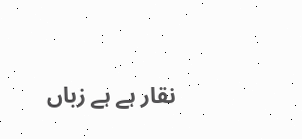نقار ہے ہے زباں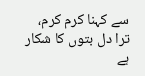سے کہنا کرم کرم، ترا دل بتوں کا شکار ہے